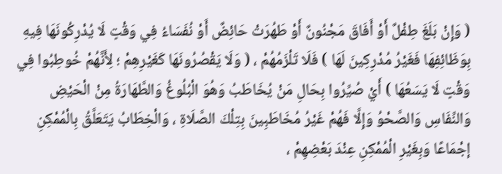( وَإِنْ بَلَغَ طِفْلٌ أَوْ أَفَاقَ مَجْنُونٌ أَوْ طَهُرَتْ حَائِضٌ أَوْ نُفَسَاءُ فِي وَقْتٍ لَا يُدْرِكُونَهَا فِيهِ بِوَظَائِفِهَا فَغَيْرُ مُدْرِكِينَ لَهَا ) فَلَا تَلْزَمُهُمْ ، ( وَلَا يَقْصُرُونَهَا كَغَيْرِهِمْ ؛ لِأَنَّهُمْ خُوطِبُوا فِي وَقْتٍ لَا يَسَعُهَا ) أَيْ صُيِّرُوا بِحَالِ مَنْ يُخَاطَبُ وَهُوَ الْبُلُوغُ وَالطَّهَارَةُ مِنْ الْحَيْضِ وَالنِّفَاسِ وَالصَّحْوُ وَإِلَّا فَهُمْ غَيْرُ مُخَاطَبِينَ بِتِلْكَ الصَّلَاةِ ، وَالْخِطَابُ يَتَعَلَّقُ بِالْمُمْكِنِ إجْمَاعًا وَبِغَيْرِ الْمُمْكِنِ عِنْدَ بَعْضِهِمْ ،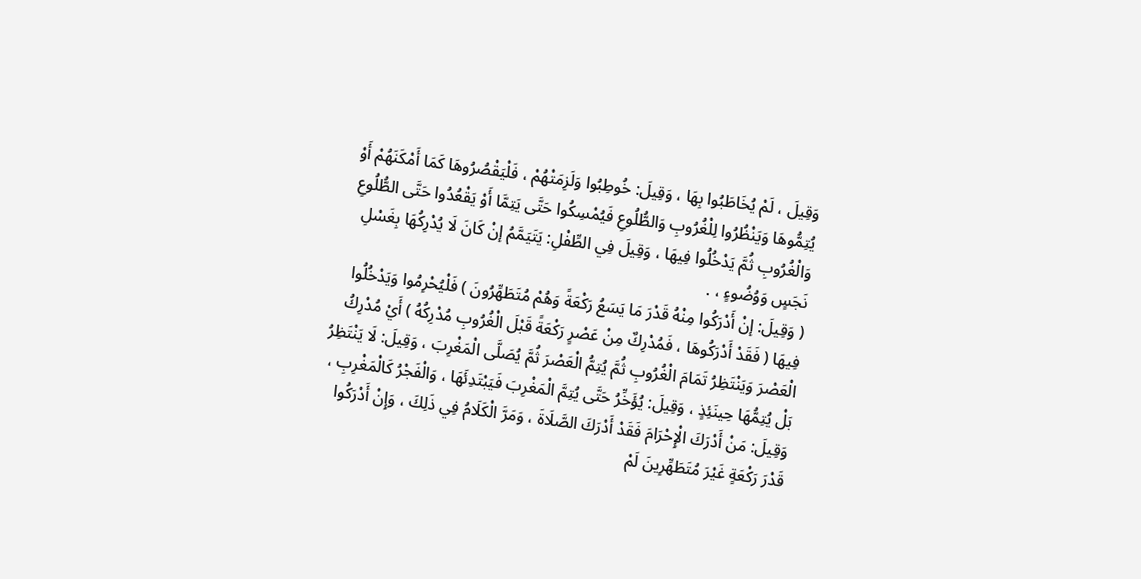وَقِيلَ ، لَمْ يُخَاطَبُوا بِهَا ، وَقِيلَ: خُوطِبُوا وَلَزِمَتْهُمْ ، فَلْيَقْصُرُوهَا كَمَا أَمْكَنَهُمْ أَوْ يُتِمُّوهَا وَيَنْظُرُوا لِلْغُرُوبِ وَالطُّلُوعِ فَيُمْسِكُوا حَتَّى يَتِمَّا أَوْ يَقْعُدُوا حَتَّى الطُّلُوعِ وَالْغُرُوبِ ثُمَّ يَدْخُلُوا فِيهَا ، وَقِيلَ فِي الطِّفْلِ: يَتَيَمَّمُ إنْ كَانَ لَا يُدْرِكُهَا بِغَسْلِ نَجَسٍ وَوُضُوءٍ ، .
( وَقِيلَ: إنْ أَدْرَكُوا مِنْهُ قَدْرَ مَا يَسَعُ رَكْعَةً وَهُمْ مُتَطَهِّرُونَ ) فَلْيُحْرِمُوا وَيَدْخُلُوا فِيهَا ( فَقَدْ أَدْرَكُوهَا ، فَمُدْرِكٌ مِنْ عَصْرٍ رَكْعَةً قَبْلَ الْغُرُوبِ مُدْرِكُهُ ) أَيْ مُدْرِكُ الْعَصْرَ وَيَنْتَظِرُ تَمَامَ الْغُرُوبِ ثُمَّ يُتِمُّ الْعَصْرَ ثُمَّ يُصَلَّى الْمَغْرِبَ ، وَقِيلَ: لَا يَنْتَظِرُ بَلْ يُتِمُّهَا حِينَئِذٍ ، وَقِيلَ: يُؤَخِّرُ حَتَّى يُتِمَّ الْمَغْرِبَ فَيَبْتَدِئَهَا ، وَالْفَجْرُ كَالْمَغْرِبِ ، وَقِيلَ: مَنْ أَدْرَكَ الْإِحْرَامَ فَقَدْ أَدْرَكَ الصَّلَاةَ ، وَمَرَّ الْكَلَامُ فِي ذَلِكَ ، وَإِنْ أَدْرَكُوا قَدْرَ رَكْعَةٍ غَيْرَ مُتَطَهِّرِينَ لَمْ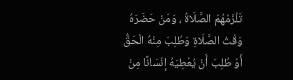تَلْزَمْهُمْ الصَّلَاةُ ، وَمَنْ حَضَرَهُ وَقْتُ الصَّلَاةِ وَطُلِبَ مِنْهُ الْحَقُّ أَوْ طُلِبَ أَنْ يُعْطِيَهُ إنْسَانًا مِنْ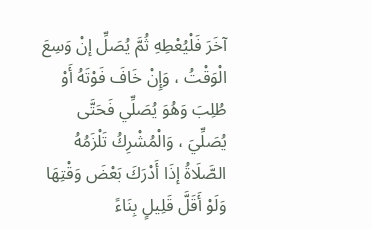آخَرَ فَلْيُعْطِهِ ثُمَّ يُصَلِّ إنْ وَسِعَ الْوَقْتُ ، وَإِنْ خَافَ فَوْتَهُ أَوْ طُلِبَ وَهُوَ يُصَلِّي فَحَتَّى يُصَلِّيَ ، وَالْمُشْرِكُ تَلْزَمُهُ الصَّلَاةُ إذَا أَدْرَكَ بَعْضَ وَقْتِهَا وَلَوْ أَقَلَّ قَلِيلٍ بِنَاءً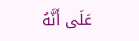عَلَى أَنَّهُ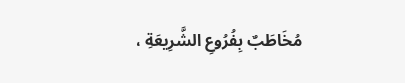مُخَاطَبٌ بِفُرُوعِ الشَّرِيعَةِ ،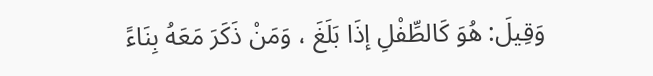وَقِيلَ: هُوَ كَالطِّفْلِ إذَا بَلَغَ ، وَمَنْ ذَكَرَ مَعَهُ بِنَاءً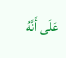عَلَى أَنَّهُ